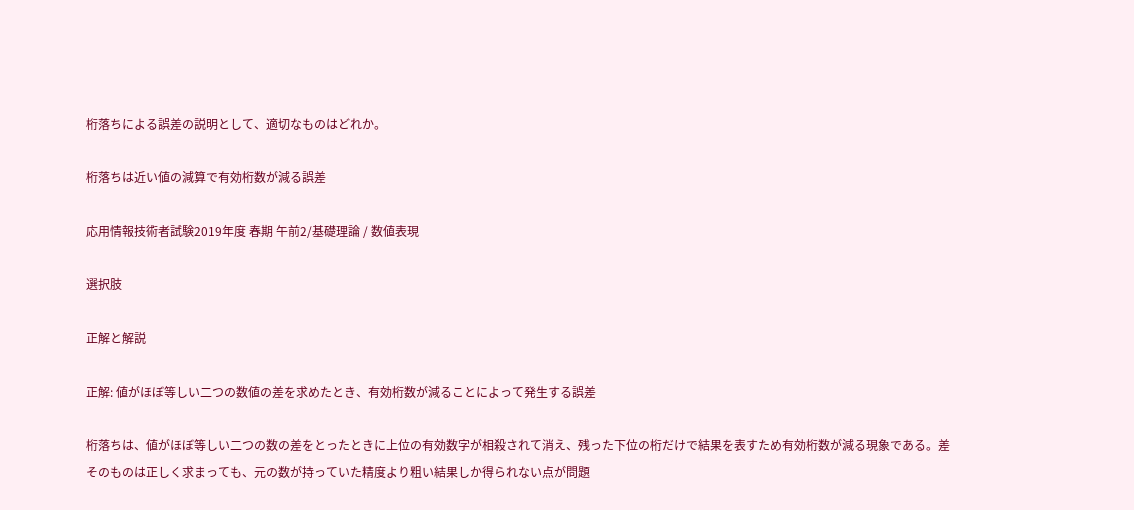桁落ちによる誤差の説明として、適切なものはどれか。

桁落ちは近い値の減算で有効桁数が減る誤差

応用情報技術者試験2019年度 春期 午前2/基礎理論 / 数値表現

選択肢

正解と解説

正解: 値がほぼ等しい二つの数値の差を求めたとき、有効桁数が減ることによって発生する誤差

桁落ちは、値がほぼ等しい二つの数の差をとったときに上位の有効数字が相殺されて消え、残った下位の桁だけで結果を表すため有効桁数が減る現象である。差そのものは正しく求まっても、元の数が持っていた精度より粗い結果しか得られない点が問題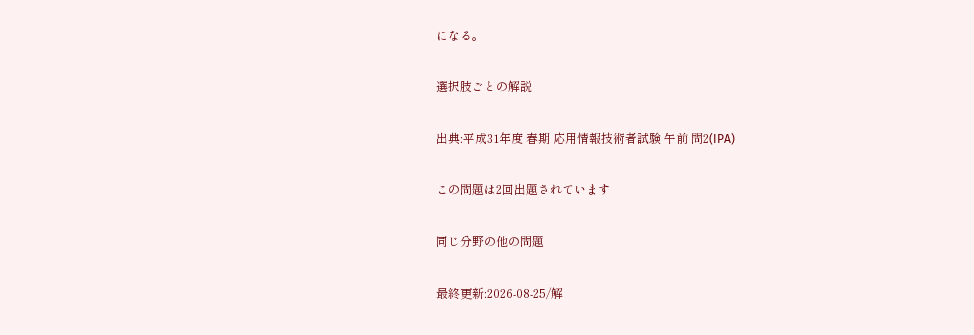になる。

選択肢ごとの解説

出典:平成31年度 春期 応用情報技術者試験 午前 問2(IPA)

この問題は2回出題されています

同じ分野の他の問題

最終更新:2026-08-25/解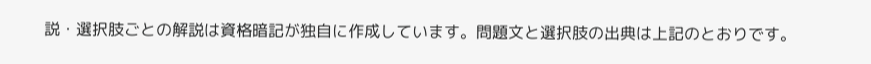説・選択肢ごとの解説は資格暗記が独自に作成しています。問題文と選択肢の出典は上記のとおりです。